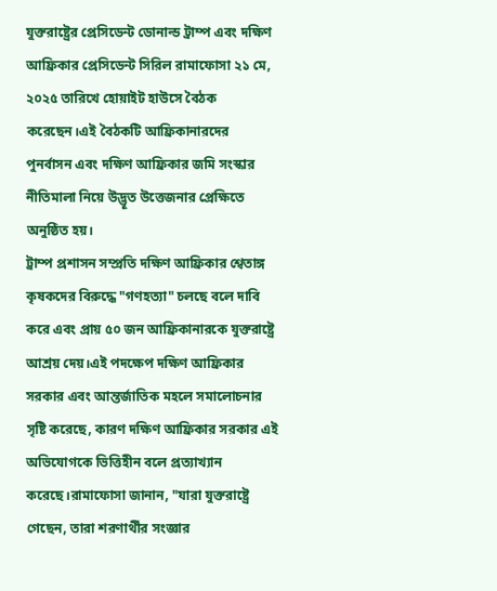যুক্তরাষ্ট্রের প্রেসিডেন্ট ডোনাল্ড ট্রাম্প এবং দক্ষিণ আফ্রিকার প্রেসিডেন্ট সিরিল রামাফোসা ২১ মে, ২০২৫ তারিখে হোয়াইট হাউসে বৈঠক করেছেন।এই বৈঠকটি আফ্রিকানারদের পুনর্বাসন এবং দক্ষিণ আফ্রিকার জমি সংস্কার নীতিমালা নিয়ে উদ্ভূত উত্তেজনার প্রেক্ষিতে অনুষ্ঠিত হয়।
ট্রাম্প প্রশাসন সম্প্রতি দক্ষিণ আফ্রিকার শ্বেতাঙ্গ কৃষকদের বিরুদ্ধে "গণহত্যা" চলছে বলে দাবি করে এবং প্রায় ৫০ জন আফ্রিকানারকে যুক্তরাষ্ট্রে আশ্রয় দেয়।এই পদক্ষেপ দক্ষিণ আফ্রিকার সরকার এবং আন্তর্জাতিক মহলে সমালোচনার সৃষ্টি করেছে, কারণ দক্ষিণ আফ্রিকার সরকার এই অভিযোগকে ভিত্তিহীন বলে প্রত্যাখ্যান করেছে।রামাফোসা জানান, "যারা যুক্তরাষ্ট্রে গেছেন, তারা শরণার্থীর সংজ্ঞার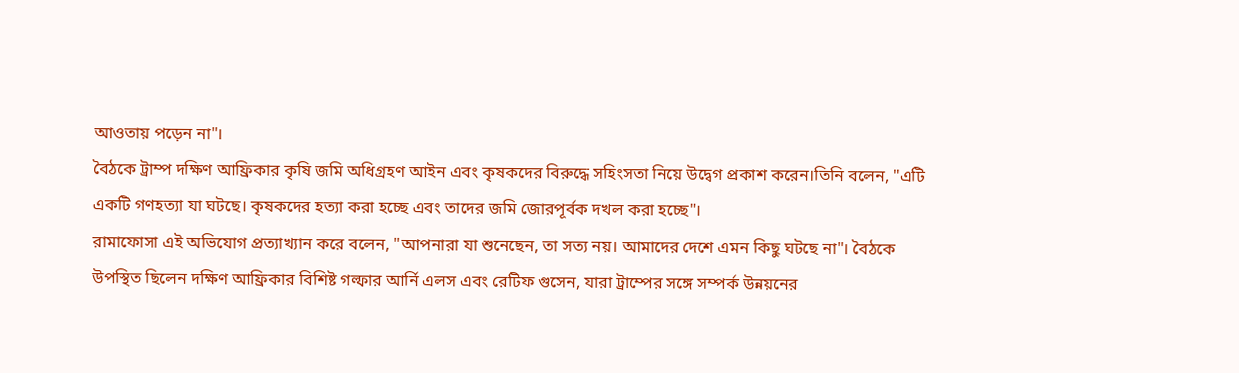আওতায় পড়েন না"।
বৈঠকে ট্রাম্প দক্ষিণ আফ্রিকার কৃষি জমি অধিগ্রহণ আইন এবং কৃষকদের বিরুদ্ধে সহিংসতা নিয়ে উদ্বেগ প্রকাশ করেন।তিনি বলেন, "এটি একটি গণহত্যা যা ঘটছে। কৃষকদের হত্যা করা হচ্ছে এবং তাদের জমি জোরপূর্বক দখল করা হচ্ছে"।
রামাফোসা এই অভিযোগ প্রত্যাখ্যান করে বলেন, "আপনারা যা শুনেছেন, তা সত্য নয়। আমাদের দেশে এমন কিছু ঘটছে না"। বৈঠকে উপস্থিত ছিলেন দক্ষিণ আফ্রিকার বিশিষ্ট গল্ফার আর্নি এলস এবং রেটিফ গুসেন, যারা ট্রাম্পের সঙ্গে সম্পর্ক উন্নয়নের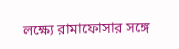লক্ষ্যে রামাফোসার সঙ্গে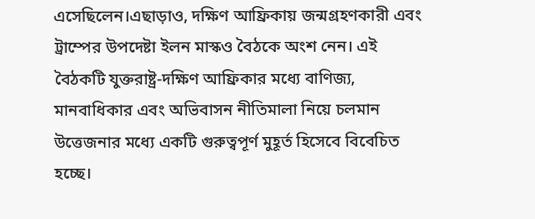এসেছিলেন।এছাড়াও, দক্ষিণ আফ্রিকায় জন্মগ্রহণকারী এবং ট্রাম্পের উপদেষ্টা ইলন মাস্কও বৈঠকে অংশ নেন। এই বৈঠকটি যুক্তরাষ্ট্র-দক্ষিণ আফ্রিকার মধ্যে বাণিজ্য, মানবাধিকার এবং অভিবাসন নীতিমালা নিয়ে চলমান উত্তেজনার মধ্যে একটি গুরুত্বপূর্ণ মুহূর্ত হিসেবে বিবেচিত হচ্ছে।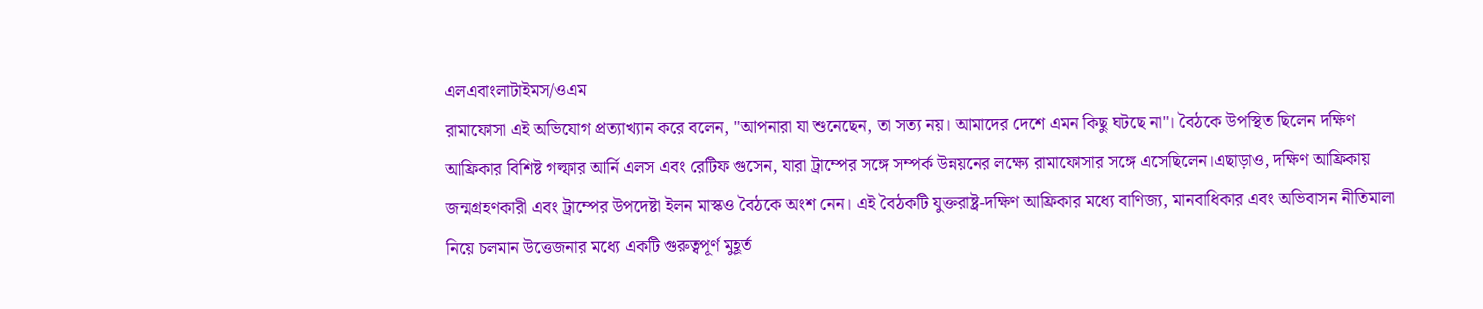এলএবাংলাটাইমস/ওএম
রামাফোসা এই অভিযোগ প্রত্যাখ্যান করে বলেন, "আপনারা যা শুনেছেন, তা সত্য নয়। আমাদের দেশে এমন কিছু ঘটছে না"। বৈঠকে উপস্থিত ছিলেন দক্ষিণ আফ্রিকার বিশিষ্ট গল্ফার আর্নি এলস এবং রেটিফ গুসেন, যারা ট্রাম্পের সঙ্গে সম্পর্ক উন্নয়নের লক্ষ্যে রামাফোসার সঙ্গে এসেছিলেন।এছাড়াও, দক্ষিণ আফ্রিকায় জন্মগ্রহণকারী এবং ট্রাম্পের উপদেষ্টা ইলন মাস্কও বৈঠকে অংশ নেন। এই বৈঠকটি যুক্তরাষ্ট্র-দক্ষিণ আফ্রিকার মধ্যে বাণিজ্য, মানবাধিকার এবং অভিবাসন নীতিমালা নিয়ে চলমান উত্তেজনার মধ্যে একটি গুরুত্বপূর্ণ মুহূর্ত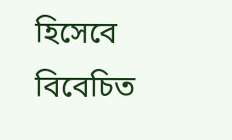হিসেবে বিবেচিত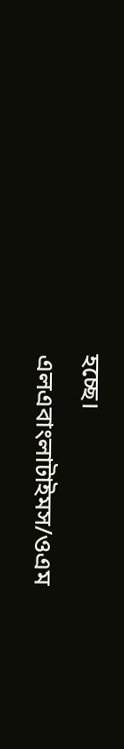হচ্ছে।
এলএবাংলাটাইমস/ওএম